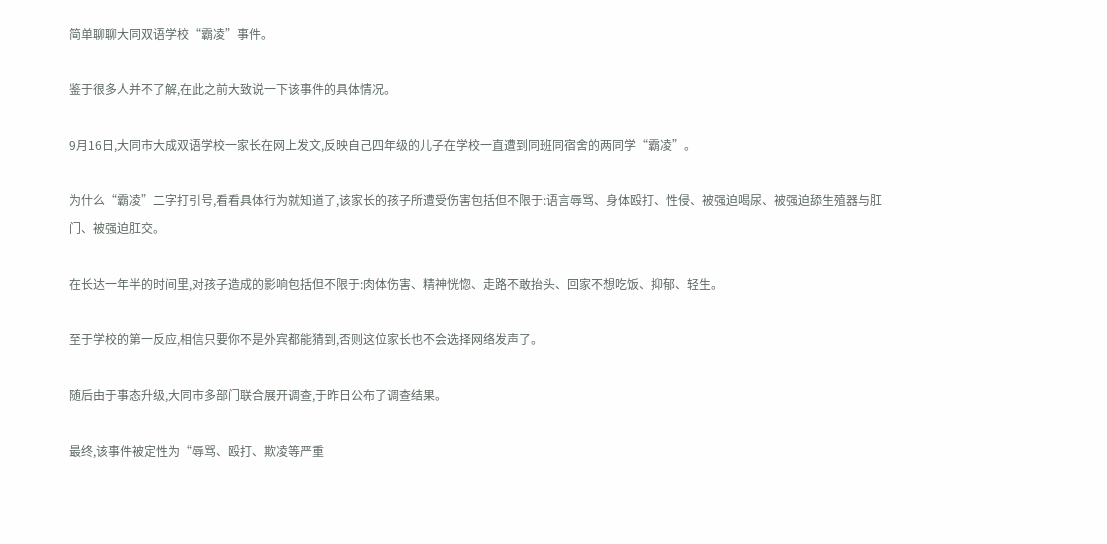简单聊聊大同双语学校“霸凌”事件。

鉴于很多人并不了解,在此之前大致说一下该事件的具体情况。

9月16日,大同市大成双语学校一家长在网上发文,反映自己四年级的儿子在学校一直遭到同班同宿舍的两同学“霸凌”。

为什么“霸凌”二字打引号,看看具体行为就知道了,该家长的孩子所遭受伤害包括但不限于:语言辱骂、身体殴打、性侵、被强迫喝尿、被强迫舔生殖器与肛门、被强迫肛交。

在长达一年半的时间里,对孩子造成的影响包括但不限于:肉体伤害、精神恍惚、走路不敢抬头、回家不想吃饭、抑郁、轻生。

至于学校的第一反应,相信只要你不是外宾都能猜到,否则这位家长也不会选择网络发声了。

随后由于事态升级,大同市多部门联合展开调查,于昨日公布了调查结果。

最终,该事件被定性为“辱骂、殴打、欺凌等严重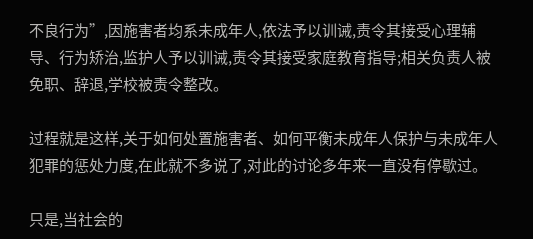不良行为”,因施害者均系未成年人,依法予以训诫,责令其接受心理辅导、行为矫治,监护人予以训诫,责令其接受家庭教育指导;相关负责人被免职、辞退,学校被责令整改。

过程就是这样,关于如何处置施害者、如何平衡未成年人保护与未成年人犯罪的惩处力度,在此就不多说了,对此的讨论多年来一直没有停歇过。

只是,当社会的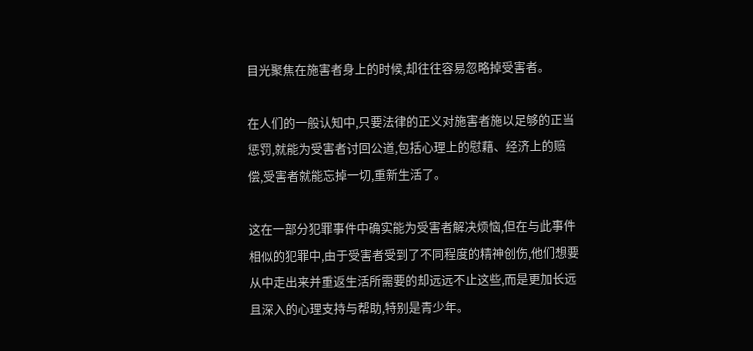目光聚焦在施害者身上的时候,却往往容易忽略掉受害者。

在人们的一般认知中,只要法律的正义对施害者施以足够的正当惩罚,就能为受害者讨回公道,包括心理上的慰藉、经济上的赔偿,受害者就能忘掉一切,重新生活了。

这在一部分犯罪事件中确实能为受害者解决烦恼,但在与此事件相似的犯罪中,由于受害者受到了不同程度的精神创伤,他们想要从中走出来并重返生活所需要的却远远不止这些,而是更加长远且深入的心理支持与帮助,特别是青少年。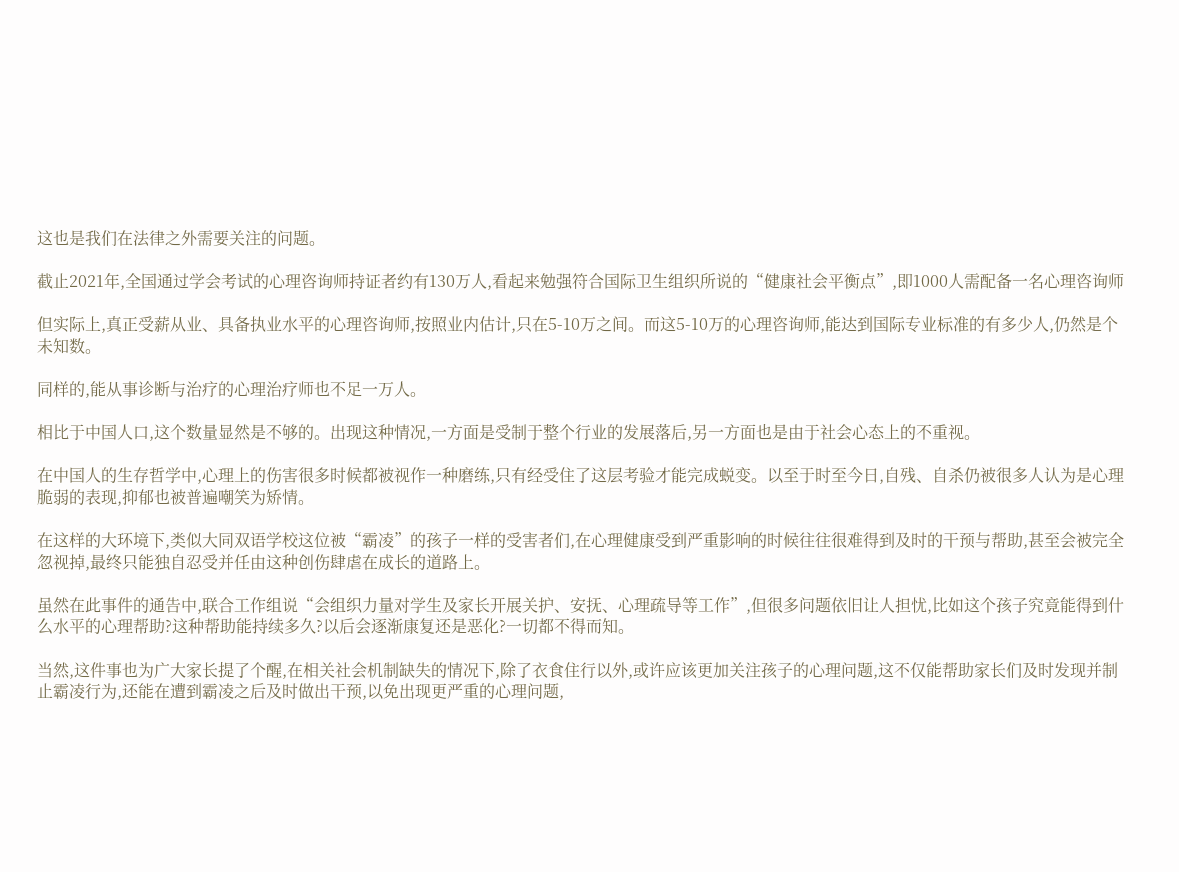这也是我们在法律之外需要关注的问题。

截止2021年,全国通过学会考试的心理咨询师持证者约有130万人,看起来勉强符合国际卫生组织所说的“健康社会平衡点”,即1000人需配备一名心理咨询师

但实际上,真正受薪从业、具备执业水平的心理咨询师,按照业内估计,只在5-10万之间。而这5-10万的心理咨询师,能达到国际专业标准的有多少人,仍然是个未知数。

同样的,能从事诊断与治疗的心理治疗师也不足一万人。

相比于中国人口,这个数量显然是不够的。出现这种情况,一方面是受制于整个行业的发展落后,另一方面也是由于社会心态上的不重视。

在中国人的生存哲学中,心理上的伤害很多时候都被视作一种磨练,只有经受住了这层考验才能完成蜕变。以至于时至今日,自残、自杀仍被很多人认为是心理脆弱的表现,抑郁也被普遍嘲笑为矫情。

在这样的大环境下,类似大同双语学校这位被“霸凌”的孩子一样的受害者们,在心理健康受到严重影响的时候往往很难得到及时的干预与帮助,甚至会被完全忽视掉,最终只能独自忍受并任由这种创伤肆虐在成长的道路上。

虽然在此事件的通告中,联合工作组说“会组织力量对学生及家长开展关护、安抚、心理疏导等工作”,但很多问题依旧让人担忧,比如这个孩子究竟能得到什么水平的心理帮助?这种帮助能持续多久?以后会逐渐康复还是恶化?一切都不得而知。

当然,这件事也为广大家长提了个醒,在相关社会机制缺失的情况下,除了衣食住行以外,或许应该更加关注孩子的心理问题,这不仅能帮助家长们及时发现并制止霸凌行为,还能在遭到霸凌之后及时做出干预,以免出现更严重的心理问题,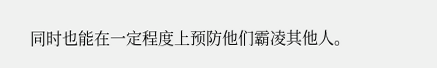同时也能在一定程度上预防他们霸凌其他人。